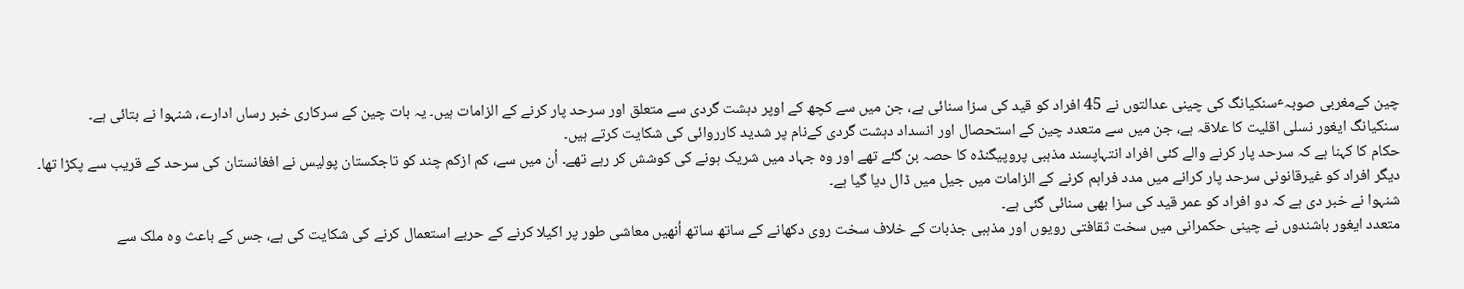چین کےمغربی صوبہٴسنکیانگ کی چینی عدالتوں نے 45 افراد کو قید کی سزا سنائی ہے، جن میں سے کچھ کے اوپر دہشت گردی سے متعلق اور سرحد پار کرنے کے الزامات ہیں۔ یہ بات چین کے سرکاری خبر رساں ادارے، شنہوا نے بتائی ہے۔
سنکیانگ ایغور نسلی اقلیت کا علاقہ ہے، جن میں سے متعدد چین کے استحصال اور انسداد دہشت گردی کےنام پر شدید کارروائی کی شکایت کرتے ہیں۔
حکام کا کہنا ہے کہ سرحد پار کرنے والے کئی افراد انتہاپسند مذہبی پروپیگنڈہ کا حصہ بن گئے تھے اور وہ جہاد میں شریک ہونے کی کوشش کر رہے تھے۔ اُن میں سے، کم ازکم چند کو تاجکستان پولیس نے افغانستان کی سرحد کے قریب سے پکڑا تھا۔
دیگر افراد کو غیرقانونی سرحد پار کرانے میں مدد فراہم کرنے کے الزامات میں جیل میں ڈال دیا گیا ہے۔
شنہوا نے خبر دی ہے کہ دو افراد کو عمر قید کی سزا بھی سنائی گئی ہے۔
متعدد ایغور باشندوں نے چینی حکمرانی میں سخت ثقافتی رویوں اور مذہبی جذبات کے خلاف سخت روی دکھانے کے ساتھ ساتھ اُنھیں معاشی طور پر اکیلا کرنے کے حربے استعمال کرنے کی شکایت کی ہے، جس کے باعث وہ ملک سے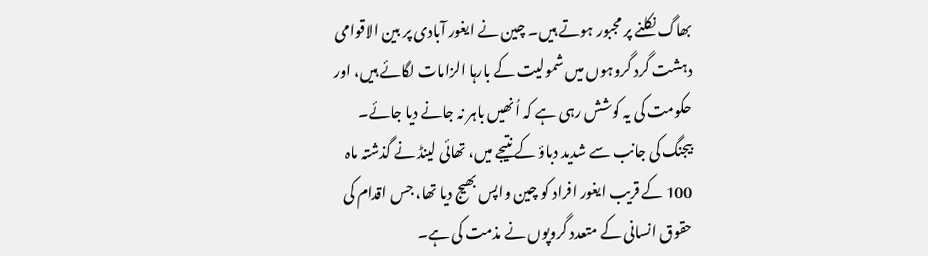بھاگ نکلنے پر مجبور ہوتے ہیں۔ چین نے ایغور آبادی پر بین الاقوامی دہشت گرد گروہوں میں شمولیت کے بارہا الزامات لگائے ہیں، اور حکومت کی یہ کوشش رہی ہے کہ اُنھیں باہر نہ جانے دیا جائے۔
بیجنگ کی جانب سے شدید دباؤ کے نتیجے میں، تھائی لینڈ نے گذشتہ ماہ 100 کے قریب ایغور افراد کو چین واپس بھیج دیا تھا، جس اقدام کی حقوق انسانی کے متعدد گروپوں نے مذمت کی ہے۔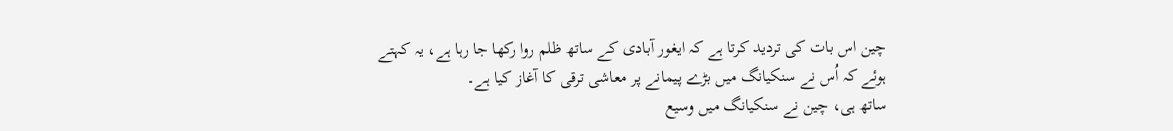چین اس بات کی تردید کرتا ہے کہ ایغور آبادی کے ساتھ ظلم روا رکھا جا رہا ہے، یہ کہتے ہوئے کہ اُس نے سنکیانگ میں بڑے پیمانے پر معاشی ترقی کا آغاز کیا ہے۔
ساتھ ہی، چین نے سنکیانگ میں وسیع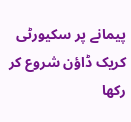پیمانے پر سکیورٹی کریک ڈاؤن شروع کر رکھا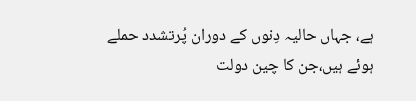ہے، جہاں حالیہ دِنوں کے دوران پُرتشدد حملے ہوئے ہیں،جن کا چین دولت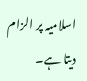اسلامیہ پر الزام دیتا ہے۔